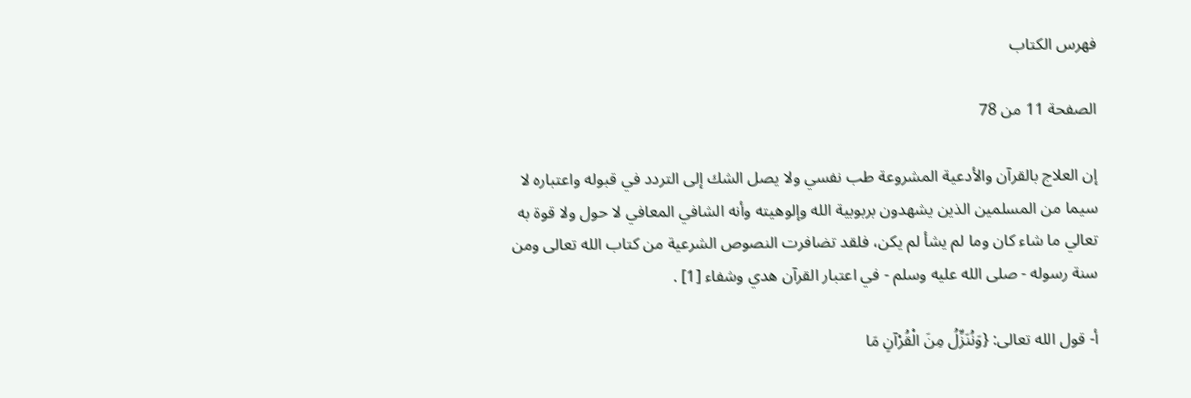فهرس الكتاب

الصفحة 11 من 78

إن العلاج بالقرآن والأدعية المشروعة طب نفسي ولا يصل الشك إلى التردد في قبوله واعتباره لا سيما من المسلمين الذين يشهدون بربوبية الله وإلوهيته وأنه الشافي المعافي لا حول ولا قوة به تعالي ما شاء كان وما لم يشأ لم يكن، فلقد تضافرت النصوص الشرعية من كتاب الله تعالى ومن سنة رسوله - صلى الله عليه وسلم - في اعتبار القرآن هدي وشفاء [1] .

أ- قول الله تعالى: {وَنُنَزِّلُ مِنَ الْقُرْآنِ مَا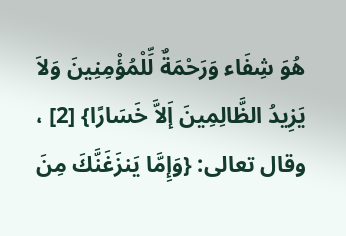هُوَ شِفَاء وَرَحْمَةٌ لِّلْمُؤْمِنِينَ وَلاَ يَزِيدُ الظَّالِمِينَ إَلاَّ خَسَارًا} [2] ، وقال تعالى: {وَإِمَّا يَنزَغَنَّكَ مِنَ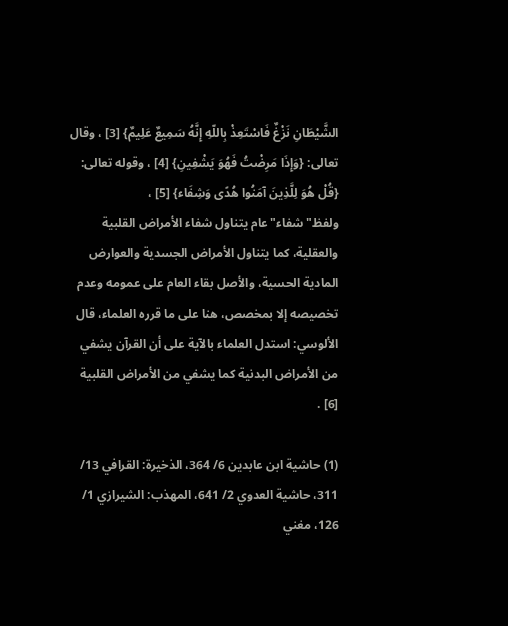الشَّيْطَانِ نَزْغٌ فَاسْتَعِذْ بِاللّهِ إِنَّهُ سَمِيعٌ عَلِيمٌ} [3] ، وقال تعالى: {وَإِذَا مَرِضْتُ فَهُوَ يَشْفِينِ} [4] ، وقوله تعالى: {قُلْ هُوَ لِلَّذِينَ آمَنُوا هُدًى وَشِفَاء} [5] ، ولفظ"شفاء"عام يتناول شفاء الأمراض القلبية والعقلية، كما يتناول الأمراض الجسدية والعوارض المادية الحسية، والأصل بقاء العام على عمومه وعدم تخصيصه إلا بمخصص، هنا على ما قرره العلماء، قال الألوسي: استدل العلماء بالآية على أن القرآن يشفي من الأمراض البدنية كما يشفي من الأمراض القلبية [6] .

(1) حاشية ابن عابدين 6/ 364، الذخيرة: القرافي 13/ 311، حاشية العدوي 2/ 641، المهذب: الشيرازي 1/ 126، مغني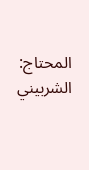المحتاج: الشربيني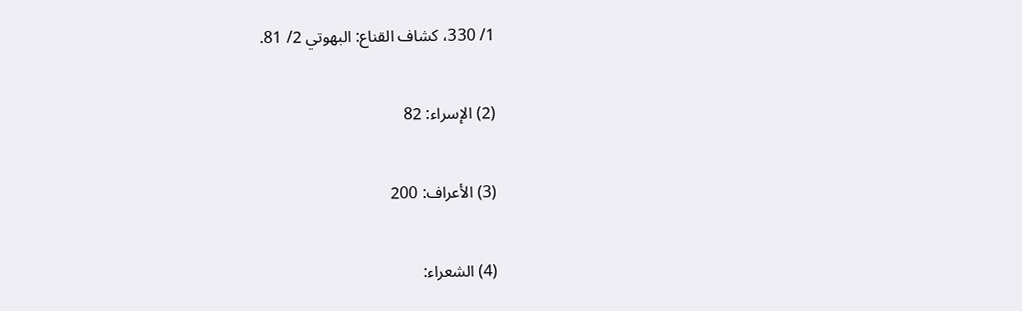1/ 330، كشاف القناع: البهوتي 2/ 81.

(2) الإسراء: 82

(3) الأعراف: 200

(4) الشعراء: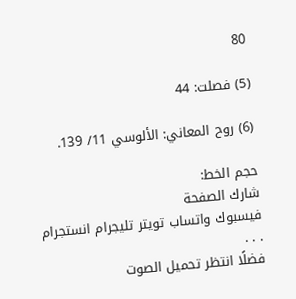80

(5) فصلت: 44

(6) روح المعاني: الألوسي 11/ 139.

حجم الخط:
شارك الصفحة
فيسبوك واتساب تويتر تليجرام انستجرام
. . .
فضلًا انتظر تحميل الصوت